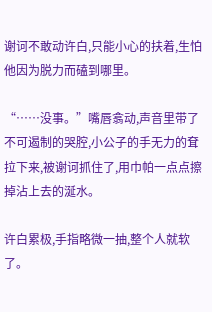谢诃不敢动许白,只能小心的扶着,生怕他因为脱力而磕到哪里。

“……没事。”嘴唇翕动,声音里带了不可遏制的哭腔,小公子的手无力的耷拉下来,被谢诃抓住了,用巾帕一点点擦掉沾上去的涎水。

许白累极,手指略微一抽,整个人就软了。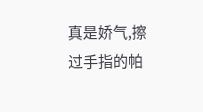真是娇气,擦过手指的帕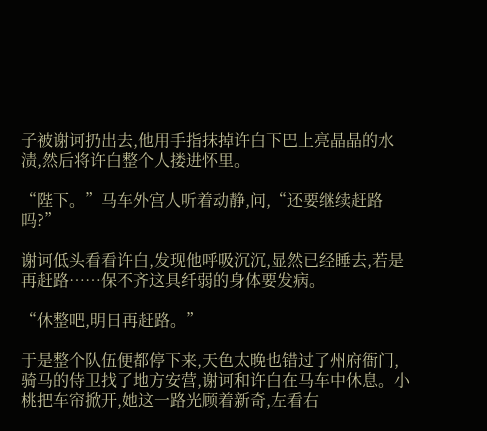子被谢诃扔出去,他用手指抹掉许白下巴上亮晶晶的水渍,然后将许白整个人搂进怀里。

“陛下。”马车外宫人听着动静,问,“还要继续赶路吗?”

谢诃低头看看许白,发现他呼吸沉沉,显然已经睡去,若是再赶路……保不齐这具纤弱的身体要发病。

“休整吧,明日再赶路。”

于是整个队伍便都停下来,天色太晚也错过了州府衙门,骑马的侍卫找了地方安营,谢诃和许白在马车中休息。小桃把车帘掀开,她这一路光顾着新奇,左看右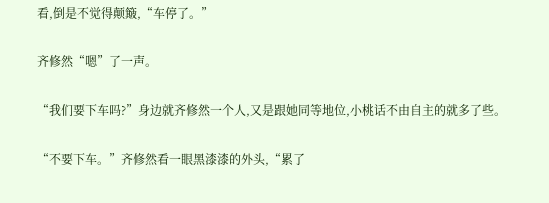看,倒是不觉得颠簸,“车停了。”

齐修然“嗯”了一声。

“我们要下车吗?”身边就齐修然一个人,又是跟她同等地位,小桃话不由自主的就多了些。

“不要下车。”齐修然看一眼黑漆漆的外头,“累了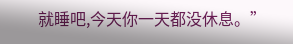就睡吧,今天你一天都没休息。”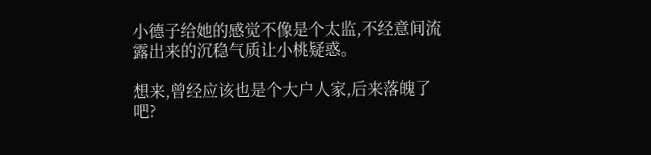小德子给她的感觉不像是个太监,不经意间流露出来的沉稳气质让小桃疑惑。

想来,曾经应该也是个大户人家,后来落魄了吧?